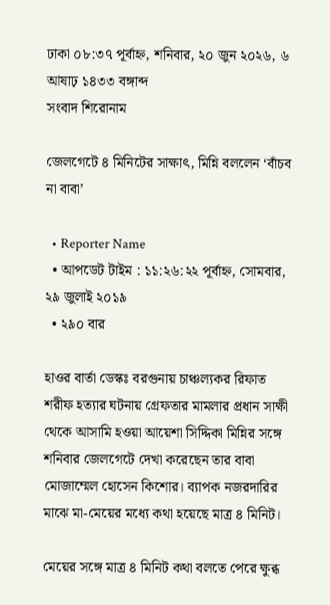ঢাকা ০৮:৩৭ পূর্বাহ্ন, শনিবার, ২০ জুন ২০২৬, ৬ আষাঢ় ১৪৩৩ বঙ্গাব্দ
সংবাদ শিরোনাম

জেলগেটে ৪ মিনিটের সাক্ষাৎ, মিন্নি বললেন ‘বাঁচব না বাবা’

  • Reporter Name
  • আপডেট টাইম : ১১:২৬:২২ পূর্বাহ্ন, সোমবার, ২৯ জুলাই ২০১৯
  • ২৯০ বার

হাওর বার্তা ডেস্কঃ বরগুনায় চাঞ্চল্যকর রিফাত শরীফ হত্যার ঘটনায় গ্রেফতার মামলার প্রধান সাক্ষী থেকে আসামি হওয়া আয়েশা সিদ্দিকা মিন্নির সঙ্গে শনিবার জেলগেটে দেখা করেছেন তার বাবা মোজাম্মেল হোসেন কিশোর। ব্যাপক নজরদারির মাঝে মা-মেয়ের মধ্যে কথা হয়েছে মাত্র ৪ মিনিট।

মেয়ের সঙ্গে মাত্র ৪ মিনিট কথা বলতে পেরে ক্ষুব্ধ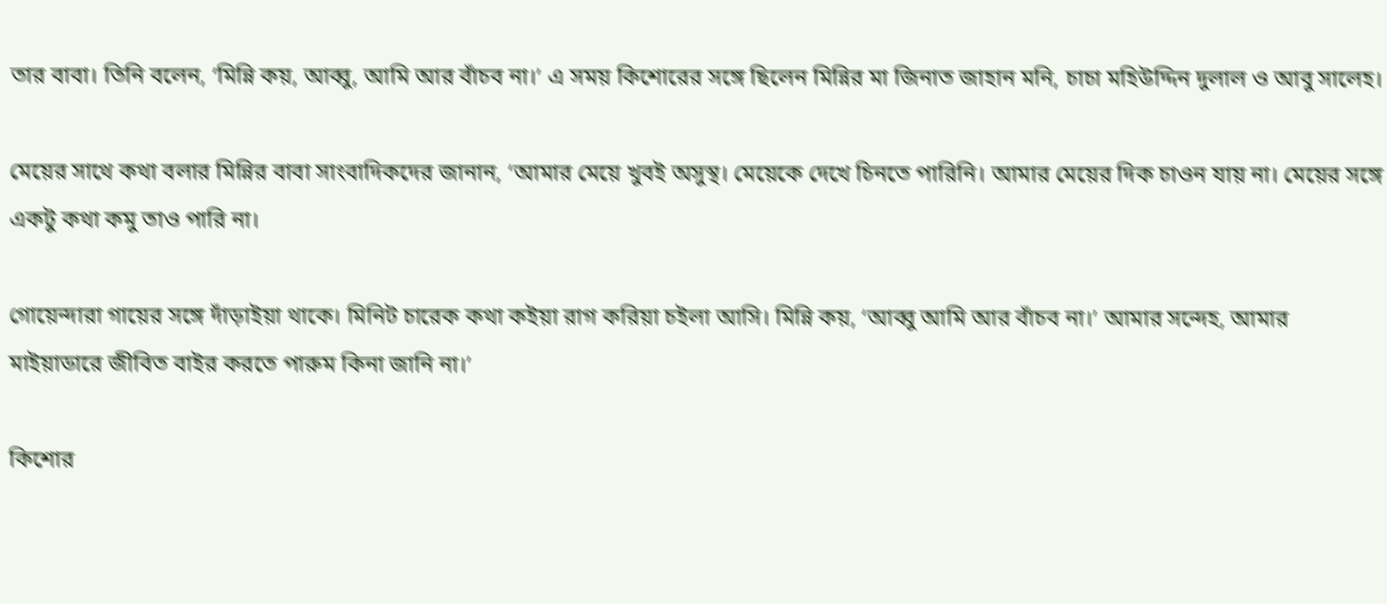তার বাবা। তিনি বলেন, ‘মিন্নি কয়, আব্বু, আমি আর বাঁচব না।’ এ সময় কিশোরের সঙ্গে ছিলেন মিন্নির মা জিনাত জাহান মনি, চাচা মহিউদ্দিন দুলাল ও আবু সালেহ।

মেয়ের সাথে কথা বলার মিন্নির বাবা সাংবাদিকদের জানান, ‘আমার মেয়ে খুবই অসুস্থ। মেয়েকে দেখে চিনতে পারিনি। আমার মেয়ের দিক চাওন যায় না। মেয়ের সঙ্গে একটু কথা কমু তাও পারি না।

গোয়েন্দারা গায়ের সঙ্গে দাঁড়াইয়া থাকে। মিনিট চারেক কথা কইয়া রাগ করিয়া চইলা আসি। মিন্নি কয়, ‘আব্বু আমি আর বাঁচব না।’ আমার সন্দেহ, আমার মাইয়াডারে জীবিত বাইর করতে পারুম কিনা জানি না।’

কিশোর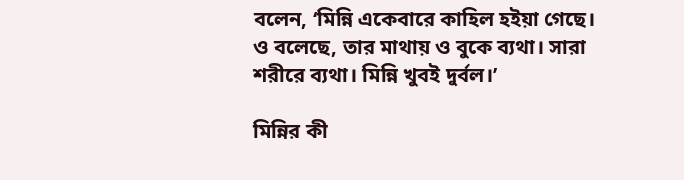বলেন, ‘মিন্নি একেবারে কাহিল হইয়া গেছে। ও বলেছে, তার মাথায় ও বুকে ব্যথা। সারা শরীরে ব্যথা। মিন্নি খুবই দুর্বল।’

মিন্নির কী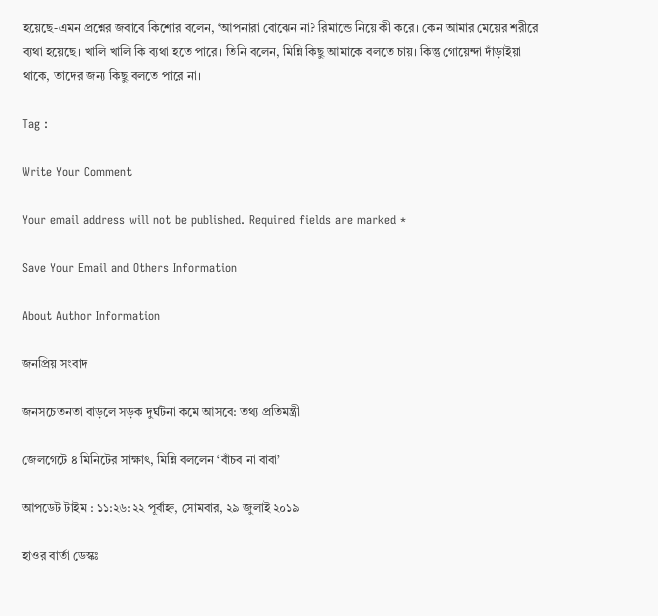হয়েছে-এমন প্রশ্নের জবাবে কিশোর বলেন, ‘আপনারা বোঝেন না? রিমান্ডে নিয়ে কী করে। কেন আমার মেয়ের শরীরে ব্যথা হয়েছে। খালি খালি কি ব্যথা হতে পারে। তিনি বলেন, মিন্নি কিছু আমাকে বলতে চায়। কিন্তু গোয়েন্দা দাঁড়াইয়া থাকে, তাদের জন্য কিছু বলতে পারে না।

Tag :

Write Your Comment

Your email address will not be published. Required fields are marked *

Save Your Email and Others Information

About Author Information

জনপ্রিয় সংবাদ

জনসচেতনতা বাড়লে সড়ক দুর্ঘটনা কমে আসবে: তথ্য প্রতিমন্ত্রী

জেলগেটে ৪ মিনিটের সাক্ষাৎ, মিন্নি বললেন ‘বাঁচব না বাবা’

আপডেট টাইম : ১১:২৬:২২ পূর্বাহ্ন, সোমবার, ২৯ জুলাই ২০১৯

হাওর বার্তা ডেস্কঃ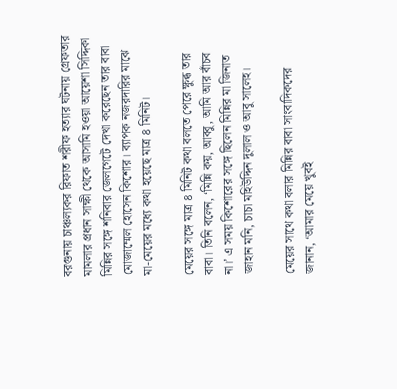বরগুনায় চাঞ্চল্যকর রিফাত শরীফ হত্যার ঘটনায় গ্রেফতার মামলার প্রধান সাক্ষী থেকে আসামি হওয়া আয়েশা সিদ্দিকা মিন্নির সঙ্গে শনিবার জেলগেটে দেখা করেছেন তার বাবা মোজাম্মেল হোসেন কিশোর। ব্যাপক নজরদারির মাঝে মা-মেয়ের মধ্যে কথা হয়েছে মাত্র ৪ মিনিট।

মেয়ের সঙ্গে মাত্র ৪ মিনিট কথা বলতে পেরে ক্ষুব্ধ তার বাবা। তিনি বলেন, ‘মিন্নি কয়, আব্বু, আমি আর বাঁচব না।’ এ সময় কিশোরের সঙ্গে ছিলেন মিন্নির মা জিনাত জাহান মনি, চাচা মহিউদ্দিন দুলাল ও আবু সালেহ।

মেয়ের সাথে কথা বলার মিন্নির বাবা সাংবাদিকদের জানান, ‘আমার মেয়ে খুবই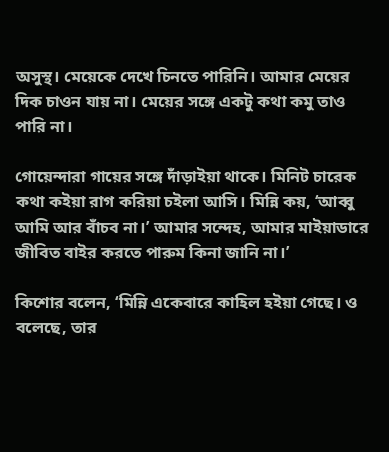অসুস্থ। মেয়েকে দেখে চিনতে পারিনি। আমার মেয়ের দিক চাওন যায় না। মেয়ের সঙ্গে একটু কথা কমু তাও পারি না।

গোয়েন্দারা গায়ের সঙ্গে দাঁড়াইয়া থাকে। মিনিট চারেক কথা কইয়া রাগ করিয়া চইলা আসি। মিন্নি কয়, ‘আব্বু আমি আর বাঁচব না।’ আমার সন্দেহ, আমার মাইয়াডারে জীবিত বাইর করতে পারুম কিনা জানি না।’

কিশোর বলেন, ‘মিন্নি একেবারে কাহিল হইয়া গেছে। ও বলেছে, তার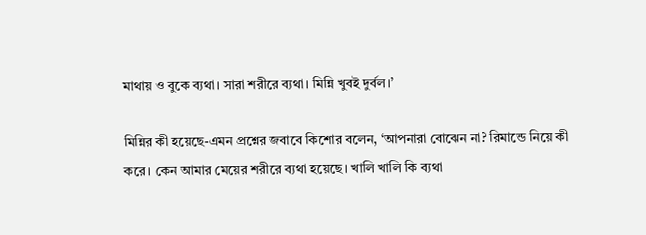মাথায় ও বুকে ব্যথা। সারা শরীরে ব্যথা। মিন্নি খুবই দুর্বল।’

মিন্নির কী হয়েছে-এমন প্রশ্নের জবাবে কিশোর বলেন, ‘আপনারা বোঝেন না? রিমান্ডে নিয়ে কী করে। কেন আমার মেয়ের শরীরে ব্যথা হয়েছে। খালি খালি কি ব্যথা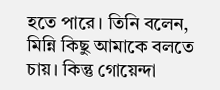হতে পারে। তিনি বলেন, মিন্নি কিছু আমাকে বলতে চায়। কিন্তু গোয়েন্দা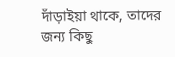দাঁড়াইয়া থাকে, তাদের জন্য কিছু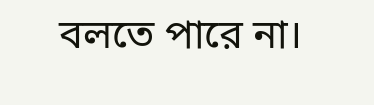বলতে পারে না।